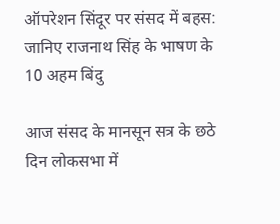ऑपरेशन सिंदूर पर संसद में बहस: जानिए राजनाथ सिंह के भाषण के 10 अहम बिंदु

आज संसद के मानसून सत्र के छठे दिन लोकसभा में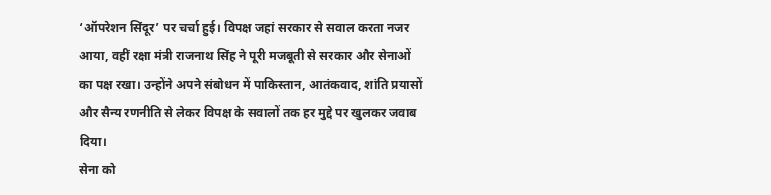‘ऑपरेशन सिंदूर’ पर चर्चा हुई। विपक्ष जहां सरकार से सवाल करता नजर आया, वहीं रक्षा मंत्री राजनाथ सिंह ने पूरी मजबूती से सरकार और सेनाओं का पक्ष रखा। उन्होंने अपने संबोधन में पाकिस्तान, आतंकवाद, शांति प्रयासों और सैन्य रणनीति से लेकर विपक्ष के सवालों तक हर मुद्दे पर खुलकर जवाब दिया।
सेना को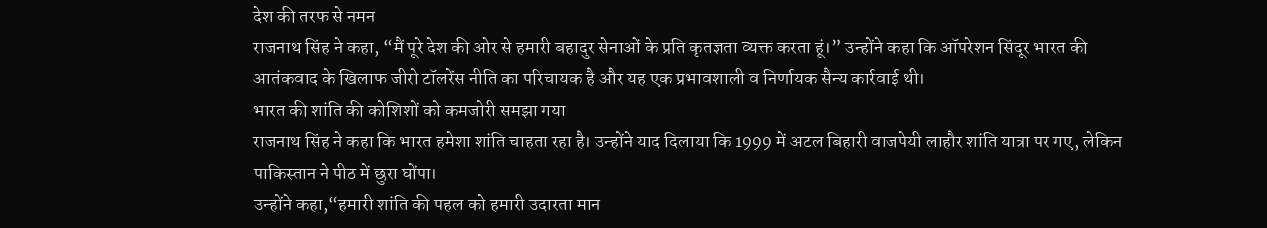देश की तरफ से नमन
राजनाथ सिंह ने कहा, “मैं पूरे देश की ओर से हमारी बहादुर सेनाओं के प्रति कृतज्ञता व्यक्त करता हूं।” उन्होंने कहा कि ऑपरेशन सिंदूर भारत की आतंकवाद के खिलाफ जीरो टॉलरेंस नीति का परिचायक है और यह एक प्रभावशाली व निर्णायक सैन्य कार्रवाई थी।
भारत की शांति की कोशिशों को कमजोरी समझा गया
राजनाथ सिंह ने कहा कि भारत हमेशा शांति चाहता रहा है। उन्होंने याद दिलाया कि 1999 में अटल बिहारी वाजपेयी लाहौर शांति यात्रा पर गए, लेकिन पाकिस्तान ने पीठ में छुरा घोंपा।
उन्होंने कहा,“हमारी शांति की पहल को हमारी उदारता मान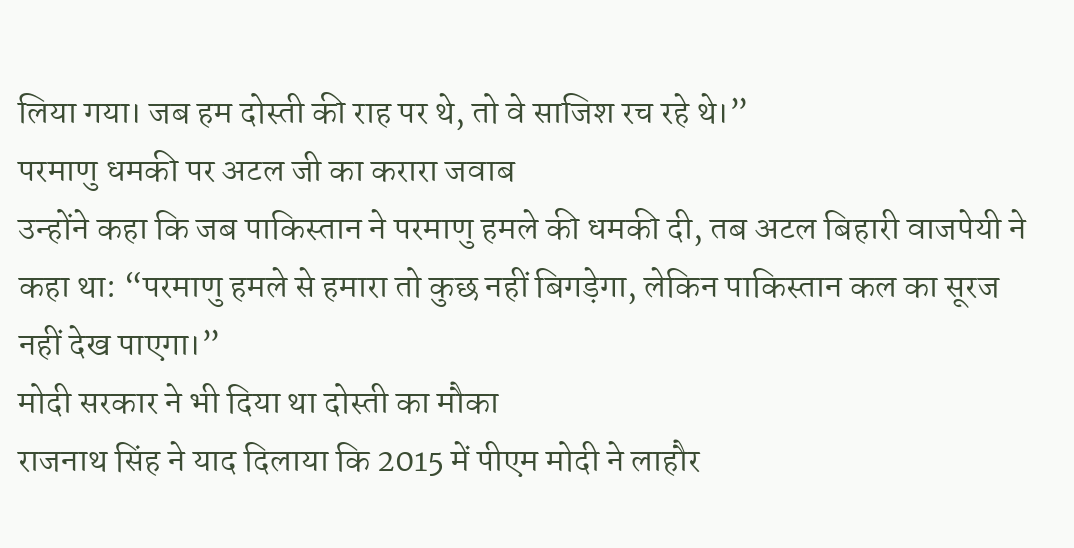लिया गया। जब हम दोस्ती की राह पर थे, तो वे साजिश रच रहे थे।”
परमाणु धमकी पर अटल जी का करारा जवाब
उन्होंने कहा कि जब पाकिस्तान ने परमाणु हमले की धमकी दी, तब अटल बिहारी वाजपेयी ने कहा था: “परमाणु हमले से हमारा तो कुछ नहीं बिगड़ेगा, लेकिन पाकिस्तान कल का सूरज नहीं देख पाएगा।”
मोदी सरकार ने भी दिया था दोस्ती का मौका
राजनाथ सिंह ने याद दिलाया कि 2015 में पीएम मोदी ने लाहौर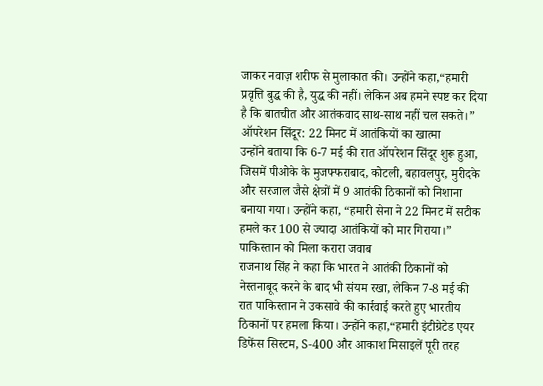जाकर नवाज़ शरीफ से मुलाकात की। उन्होंने कहा,“हमारी प्रवृत्ति बुद्ध की है, युद्ध की नहीं। लेकिन अब हमने स्पष्ट कर दिया है कि बातचीत और आतंकवाद साथ-साथ नहीं चल सकते।”
ऑपरेशन सिंदूर: 22 मिनट में आतंकियों का खात्मा
उन्होंने बताया कि 6-7 मई की रात ऑपरेशन सिंदूर शुरू हुआ, जिसमें पीओके के मुजफ्फराबाद, कोटली, बहावलपुर, मुरीदके और सरजाल जैसे क्षेत्रों में 9 आतंकी ठिकानों को निशाना बनाया गया। उन्होंने कहा, “हमारी सेना ने 22 मिनट में सटीक हमले कर 100 से ज्यादा आतंकियों को मार गिराया।”
पाकिस्तान को मिला करारा जवाब
राजनाथ सिंह ने कहा कि भारत ने आतंकी ठिकानों को नेस्तनाबूद करने के बाद भी संयम रखा, लेकिन 7-8 मई की रात पाकिस्तान ने उकसावे की कार्रवाई करते हुए भारतीय ठिकानों पर हमला किया। उन्होंने कहा,“हमारी इंटीग्रेटेड एयर डिफेंस सिस्टम, S-400 और आकाश मिसाइलें पूरी तरह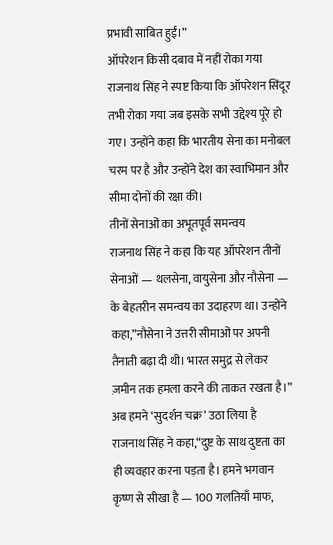प्रभावी साबित हुईं।”
ऑपरेशन किसी दबाव में नहीं रोका गया
राजनाथ सिंह ने स्पष्ट किया कि ऑपरेशन सिंदूर तभी रोका गया जब इसके सभी उद्देश्य पूरे हो गए। उन्होंने कहा कि भारतीय सेना का मनोबल चरम पर है और उन्होंने देश का स्वाभिमान और सीमा दोनों की रक्षा की।
तीनों सेनाओं का अभूतपूर्व समन्वय
राजनाथ सिंह ने कहा कि यह ऑपरेशन तीनों सेनाओं — थलसेना, वायुसेना और नौसेना — के बेहतरीन समन्वय का उदाहरण था। उन्होंने कहा,”नौसेना ने उत्तरी सीमाओं पर अपनी तैनाती बढ़ा दी थी। भारत समुद्र से लेकर ज़मीन तक हमला करने की ताकत रखता है।”
अब हमने ‘सुदर्शन चक्र’ उठा लिया है
राजनाथ सिंह ने कहा,“दुष्ट के साथ दुष्टता का ही व्यवहार करना पड़ता है। हमने भगवान कृष्ण से सीखा है — 100 गलतियाँ माफ,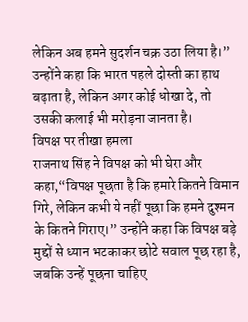लेकिन अब हमने सुदर्शन चक्र उठा लिया है।” उन्होंने कहा कि भारत पहले दोस्ती का हाथ बढ़ाता है, लेकिन अगर कोई धोखा दे, तो उसकी कलाई भी मरोड़ना जानता है।
विपक्ष पर तीखा हमला
राजनाथ सिंह ने विपक्ष को भी घेरा और कहा,“विपक्ष पूछता है कि हमारे कितने विमान गिरे, लेकिन कभी ये नहीं पूछा कि हमने दुश्मन के कितने गिराए।” उन्होंने कहा कि विपक्ष बड़े मुद्दों से ध्यान भटकाकर छोटे सवाल पूछ रहा है, जबकि उन्हें पूछना चाहिए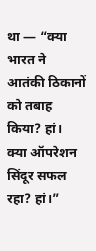था — “क्या भारत ने आतंकी ठिकानों को तबाह किया? हां।
क्या ऑपरेशन सिंदूर सफल रहा? हां।”